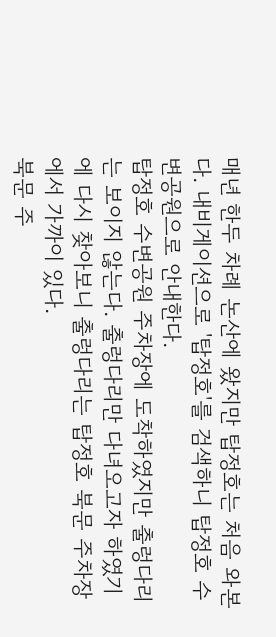매년 한두 차례 논산에 왔지만 탑정호는 처음 와본다. 내비게이션으로 '탑정호'를 검색하니 탑정호 수변공원으로 안내한다.
탑정호 수변공원 주차장에 도착하였지만 출렁다리는 보이지 않는다. 출렁다리만 다녀오고자 하였기에 다시 찾아보니 출렁다리는 탑정호 북문 주차장에서 가까이 있다.
북문 주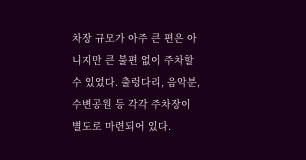차장 규모가 아주 큰 편은 아니지만 큰 불편 없이 주차할 수 있었다. 출렁다리, 음악분, 수변공원 등 각각 주차장이 별도로 마련되어 있다.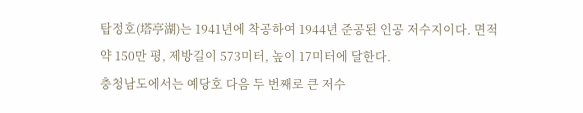탑정호(塔亭湖)는 1941년에 착공하여 1944년 준공된 인공 저수지이다. 면적 약 150만 평, 제방길이 573미터, 높이 17미터에 달한다.
충청남도에서는 예당호 다음 두 번째로 큰 저수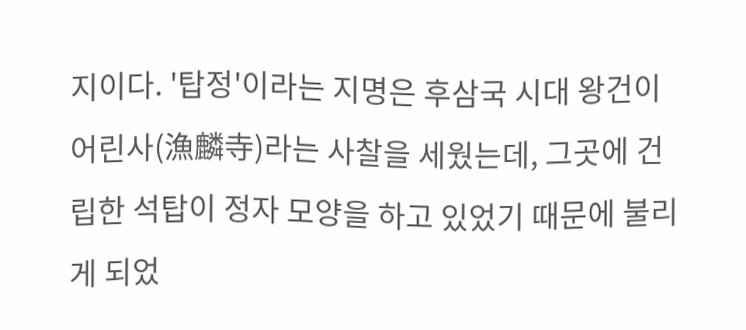지이다. '탑정'이라는 지명은 후삼국 시대 왕건이 어린사(漁麟寺)라는 사찰을 세웠는데, 그곳에 건립한 석탑이 정자 모양을 하고 있었기 때문에 불리게 되었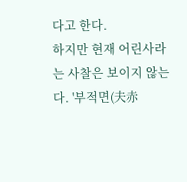다고 한다.
하지만 현재 어린사라는 사찰은 보이지 않는다. '부적면(夫赤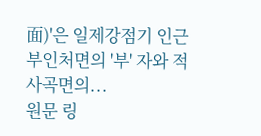面)'은 일제강점기 인근 부인처면의 '부' 자와 적사곡면의...
원문 링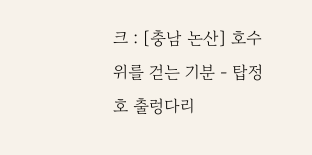크 : [충남 논산] 호수 위를 걷는 기분 - 탑정호 출렁다리